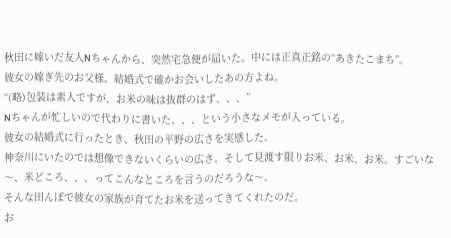秋田に嫁いだ友人Nちゃんから、突然宅急便が届いた。中には正真正銘の“あきたこまち”。
彼女の嫁ぎ先のお父様。結婚式で確かお会いしたあの方よね。
“(略)包装は素人ですが、お米の味は抜群のはず、、、”
Nちゃんが忙しいので代わりに書いた、、、という小さなメモが入っている。
彼女の結婚式に行ったとき、秋田の平野の広さを実感した。
神奈川にいたのでは想像できないくらいの広さ。そして見渡す限りお米、お米、お米。すごいな〜、米どころ、、、ってこんなところを言うのだろうな〜。
そんな田んぼで彼女の家族が育てたお米を送ってきてくれたのだ。
お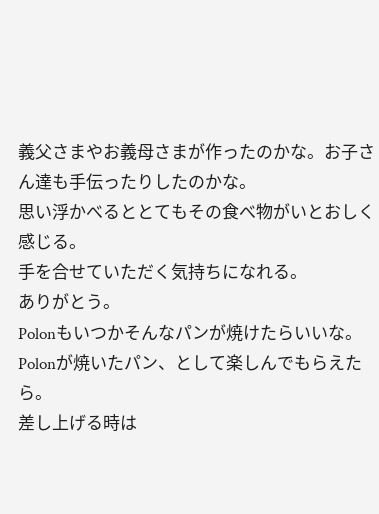義父さまやお義母さまが作ったのかな。お子さん達も手伝ったりしたのかな。
思い浮かべるととてもその食べ物がいとおしく感じる。
手を合せていただく気持ちになれる。
ありがとう。
Polonもいつかそんなパンが焼けたらいいな。
Polonが焼いたパン、として楽しんでもらえたら。
差し上げる時は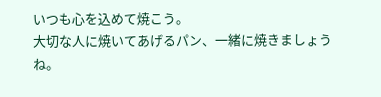いつも心を込めて焼こう。
大切な人に焼いてあげるパン、一緒に焼きましょうね。